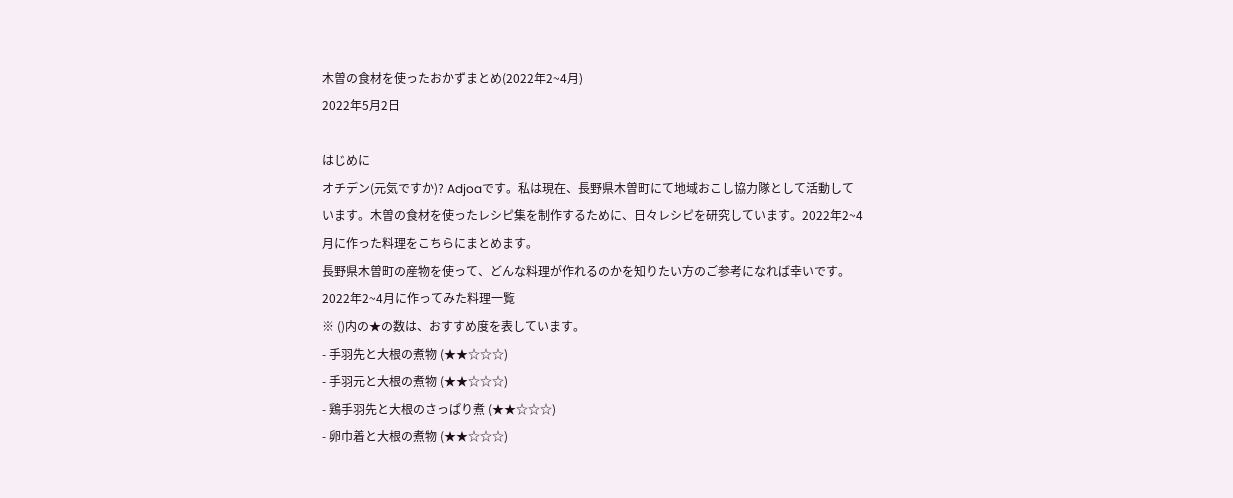木曽の食材を使ったおかずまとめ(2022年2~4月)
2022年5月2日

はじめに
オチデン(元気ですか)? Adjoaです。私は現在、長野県木曽町にて地域おこし協力隊として活動しています。木曽の食材を使ったレシピ集を制作するために、日々レシピを研究しています。2022年2~4月に作った料理をこちらにまとめます。
長野県木曽町の産物を使って、どんな料理が作れるのかを知りたい方のご参考になれば幸いです。
2022年2~4月に作ってみた料理一覧
※ ()内の★の数は、おすすめ度を表しています。
- 手羽先と大根の煮物 (★★☆☆☆)
- 手羽元と大根の煮物 (★★☆☆☆)
- 鶏手羽先と大根のさっぱり煮 (★★☆☆☆)
- 卵巾着と大根の煮物 (★★☆☆☆)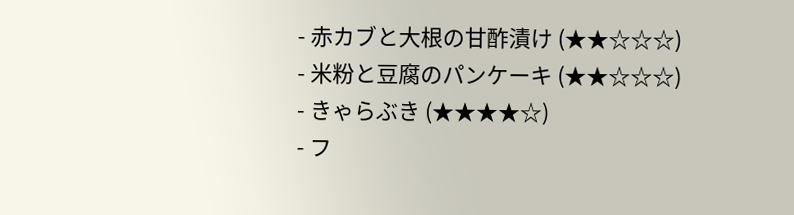- 赤カブと大根の甘酢漬け (★★☆☆☆)
- 米粉と豆腐のパンケーキ (★★☆☆☆)
- きゃらぶき (★★★★☆)
- フ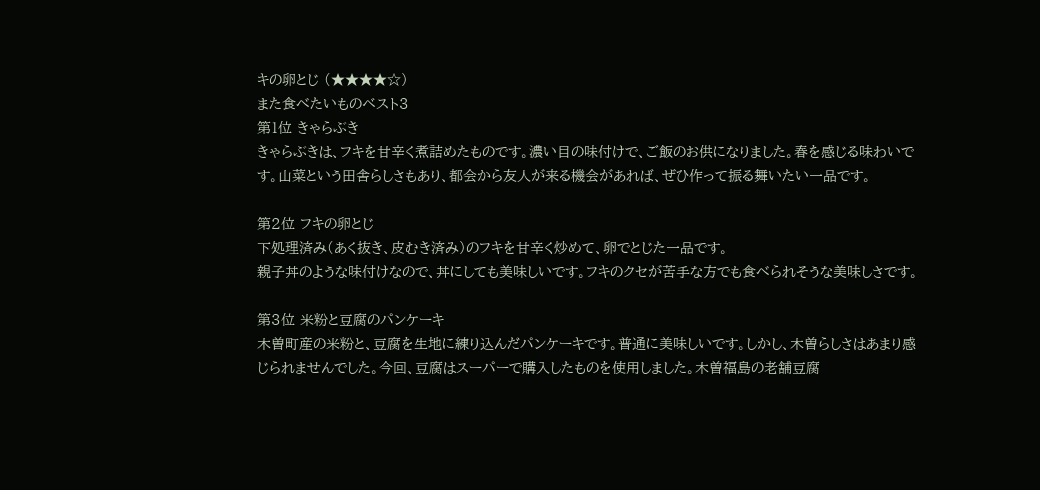キの卵とじ (★★★★☆)
また食べたいものベスト3
第1位 きゃらぶき
きゃらぶきは、フキを甘辛く煮詰めたものです。濃い目の味付けで、ご飯のお供になりました。春を感じる味わいです。山菜という田舎らしさもあり、都会から友人が来る機会があれば、ぜひ作って振る舞いたい一品です。

第2位 フキの卵とじ
下処理済み(あく抜き、皮むき済み)のフキを甘辛く炒めて、卵でとじた一品です。
親子丼のような味付けなので、丼にしても美味しいです。フキのクセが苦手な方でも食べられそうな美味しさです。

第3位 米粉と豆腐のパンケーキ
木曽町産の米粉と、豆腐を生地に練り込んだパンケーキです。普通に美味しいです。しかし、木曽らしさはあまり感じられませんでした。今回、豆腐はスーパーで購入したものを使用しました。木曽福島の老舗豆腐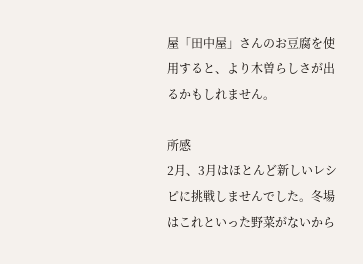屋「田中屋」さんのお豆腐を使用すると、より木曽らしさが出るかもしれません。

所感
2月、3月はほとんど新しいレシピに挑戦しませんでした。冬場はこれといった野菜がないから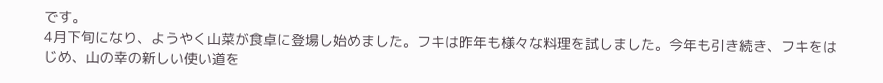です。
4月下旬になり、ようやく山菜が食卓に登場し始めました。フキは昨年も様々な料理を試しました。今年も引き続き、フキをはじめ、山の幸の新しい使い道を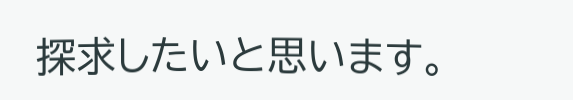探求したいと思います。